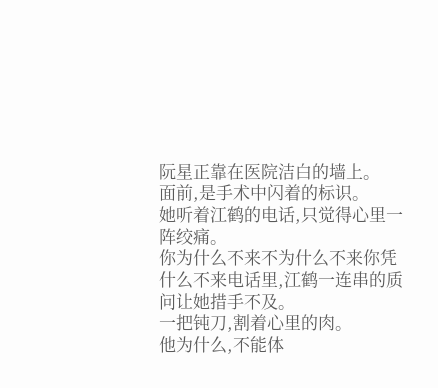阮星正靠在医院洁白的墙上。
面前,是手术中闪着的标识。
她听着江鹤的电话,只觉得心里一阵绞痛。
你为什么不来不为什么不来你凭什么不来电话里,江鹤一连串的质问让她措手不及。
一把钝刀,割着心里的肉。
他为什么,不能体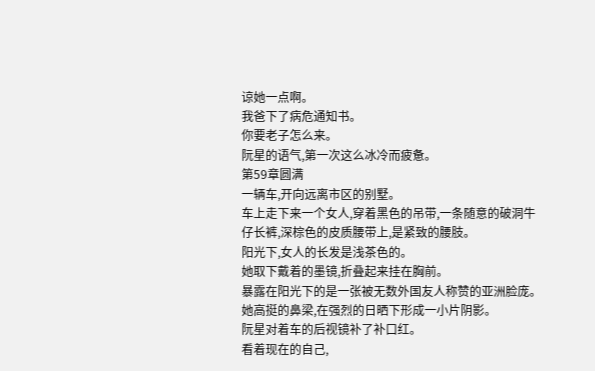谅她一点啊。
我爸下了病危通知书。
你要老子怎么来。
阮星的语气,第一次这么冰冷而疲惫。
第59章圆满
一辆车,开向远离市区的别墅。
车上走下来一个女人,穿着黑色的吊带,一条随意的破洞牛仔长裤,深棕色的皮质腰带上,是紧致的腰肢。
阳光下,女人的长发是浅茶色的。
她取下戴着的墨镜,折叠起来挂在胸前。
暴露在阳光下的是一张被无数外国友人称赞的亚洲脸庞。她高挺的鼻梁,在强烈的日晒下形成一小片阴影。
阮星对着车的后视镜补了补口红。
看着现在的自己,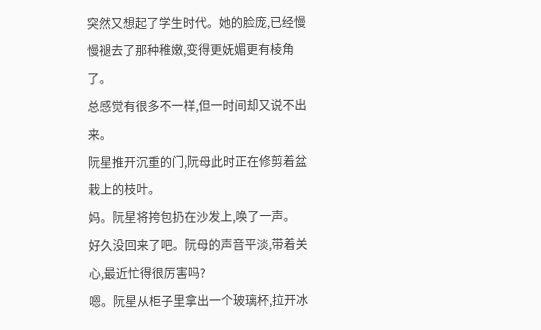突然又想起了学生时代。她的脸庞,已经慢慢褪去了那种稚嫩,变得更妩媚更有棱角了。
总感觉有很多不一样,但一时间却又说不出来。
阮星推开沉重的门,阮母此时正在修剪着盆栽上的枝叶。
妈。阮星将挎包扔在沙发上,唤了一声。
好久没回来了吧。阮母的声音平淡,带着关心,最近忙得很厉害吗?
嗯。阮星从柜子里拿出一个玻璃杯,拉开冰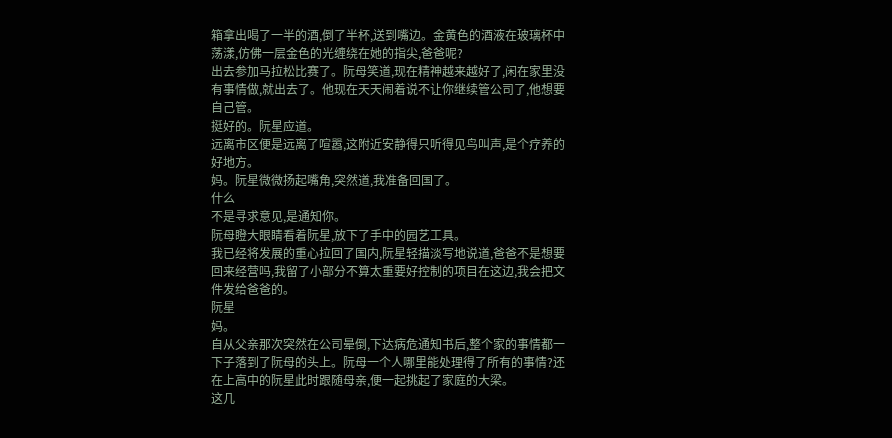箱拿出喝了一半的酒,倒了半杯,送到嘴边。金黄色的酒液在玻璃杯中荡漾,仿佛一层金色的光缠绕在她的指尖,爸爸呢?
出去参加马拉松比赛了。阮母笑道,现在精神越来越好了,闲在家里没有事情做,就出去了。他现在天天闹着说不让你继续管公司了,他想要自己管。
挺好的。阮星应道。
远离市区便是远离了喧嚣,这附近安静得只听得见鸟叫声,是个疗养的好地方。
妈。阮星微微扬起嘴角,突然道,我准备回国了。
什么
不是寻求意见,是通知你。
阮母瞪大眼睛看着阮星,放下了手中的园艺工具。
我已经将发展的重心拉回了国内,阮星轻描淡写地说道,爸爸不是想要回来经营吗,我留了小部分不算太重要好控制的项目在这边,我会把文件发给爸爸的。
阮星
妈。
自从父亲那次突然在公司晕倒,下达病危通知书后,整个家的事情都一下子落到了阮母的头上。阮母一个人哪里能处理得了所有的事情?还在上高中的阮星此时跟随母亲,便一起挑起了家庭的大梁。
这几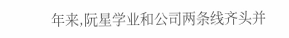年来,阮星学业和公司两条线齐头并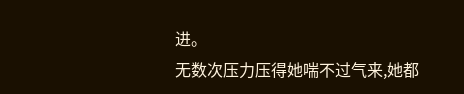进。
无数次压力压得她喘不过气来,她都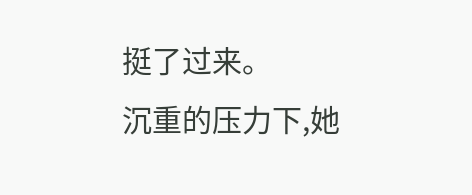挺了过来。
沉重的压力下,她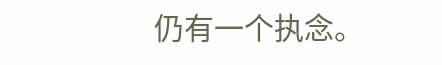仍有一个执念。